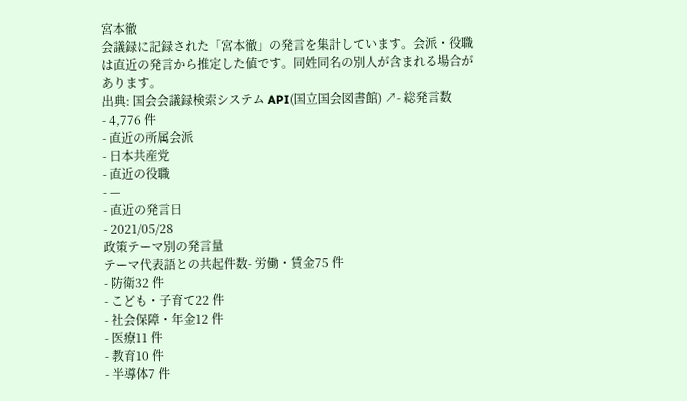宮本徹
会議録に記録された「宮本徹」の発言を集計しています。会派・役職は直近の発言から推定した値です。同姓同名の別人が含まれる場合があります。
出典: 国会会議録検索システム API(国立国会図書館) ↗- 総発言数
- 4,776 件
- 直近の所属会派
- 日本共産党
- 直近の役職
- —
- 直近の発言日
- 2021/05/28
政策テーマ別の発言量
テーマ代表語との共起件数- 労働・賃金75 件
- 防衛32 件
- こども・子育て22 件
- 社会保障・年金12 件
- 医療11 件
- 教育10 件
- 半導体7 件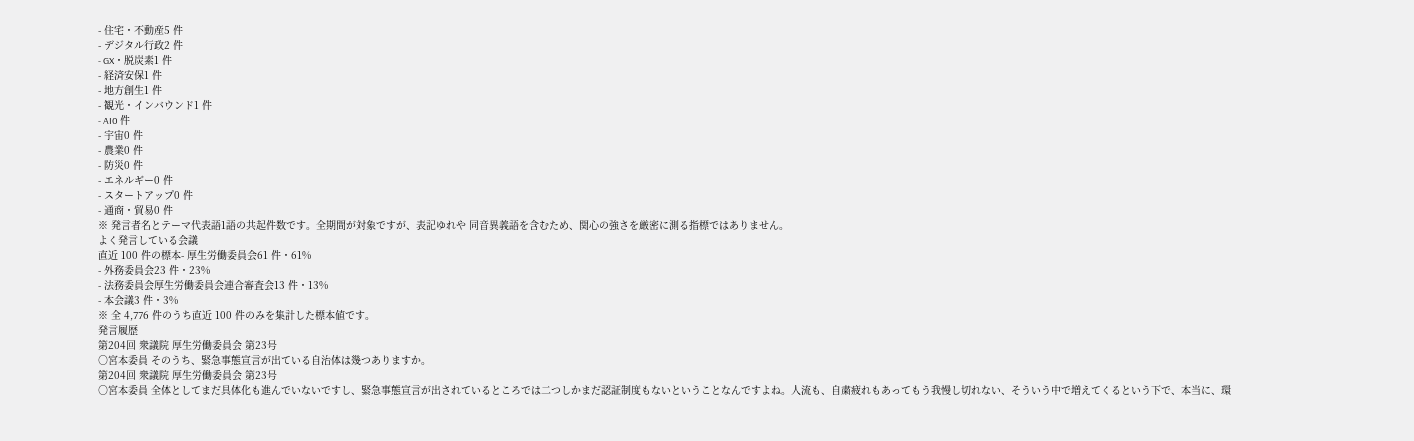- 住宅・不動産5 件
- デジタル行政2 件
- GX・脱炭素1 件
- 経済安保1 件
- 地方創生1 件
- 観光・インバウンド1 件
- AI0 件
- 宇宙0 件
- 農業0 件
- 防災0 件
- エネルギー0 件
- スタートアップ0 件
- 通商・貿易0 件
※ 発言者名とテーマ代表語1語の共起件数です。全期間が対象ですが、表記ゆれや 同音異義語を含むため、関心の強さを厳密に測る指標ではありません。
よく発言している会議
直近 100 件の標本- 厚生労働委員会61 件・61%
- 外務委員会23 件・23%
- 法務委員会厚生労働委員会連合審査会13 件・13%
- 本会議3 件・3%
※ 全 4,776 件のうち直近 100 件のみを集計した標本値です。
発言履歴
第204回 衆議院 厚生労働委員会 第23号
○宮本委員 そのうち、緊急事態宣言が出ている自治体は幾つありますか。
第204回 衆議院 厚生労働委員会 第23号
○宮本委員 全体としてまだ具体化も進んでいないですし、緊急事態宣言が出されているところでは二つしかまだ認証制度もないということなんですよね。人流も、自粛疲れもあってもう我慢し切れない、そういう中で増えてくるという下で、本当に、環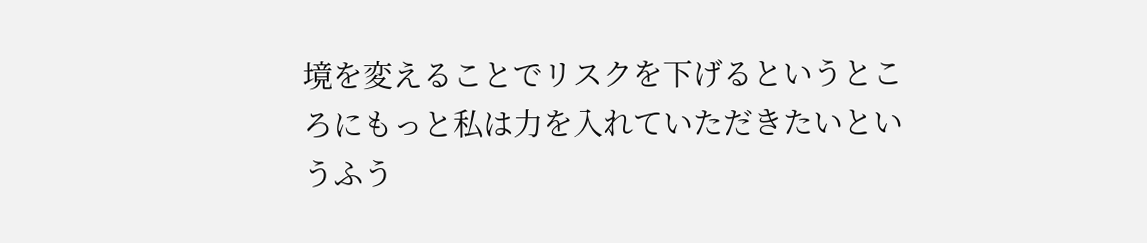境を変えることでリスクを下げるというところにもっと私は力を入れていただきたいというふう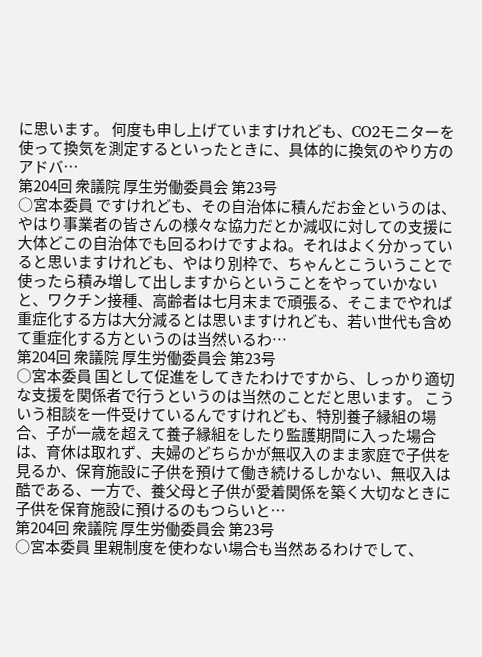に思います。 何度も申し上げていますけれども、CO2モニターを使って換気を測定するといったときに、具体的に換気のやり方のアドバ…
第204回 衆議院 厚生労働委員会 第23号
○宮本委員 ですけれども、その自治体に積んだお金というのは、やはり事業者の皆さんの様々な協力だとか減収に対しての支援に大体どこの自治体でも回るわけですよね。それはよく分かっていると思いますけれども、やはり別枠で、ちゃんとこういうことで使ったら積み増して出しますからということをやっていかないと、ワクチン接種、高齢者は七月末まで頑張る、そこまでやれば重症化する方は大分減るとは思いますけれども、若い世代も含めて重症化する方というのは当然いるわ…
第204回 衆議院 厚生労働委員会 第23号
○宮本委員 国として促進をしてきたわけですから、しっかり適切な支援を関係者で行うというのは当然のことだと思います。 こういう相談を一件受けているんですけれども、特別養子縁組の場合、子が一歳を超えて養子縁組をしたり監護期間に入った場合は、育休は取れず、夫婦のどちらかが無収入のまま家庭で子供を見るか、保育施設に子供を預けて働き続けるしかない、無収入は酷である、一方で、養父母と子供が愛着関係を築く大切なときに子供を保育施設に預けるのもつらいと…
第204回 衆議院 厚生労働委員会 第23号
○宮本委員 里親制度を使わない場合も当然あるわけでして、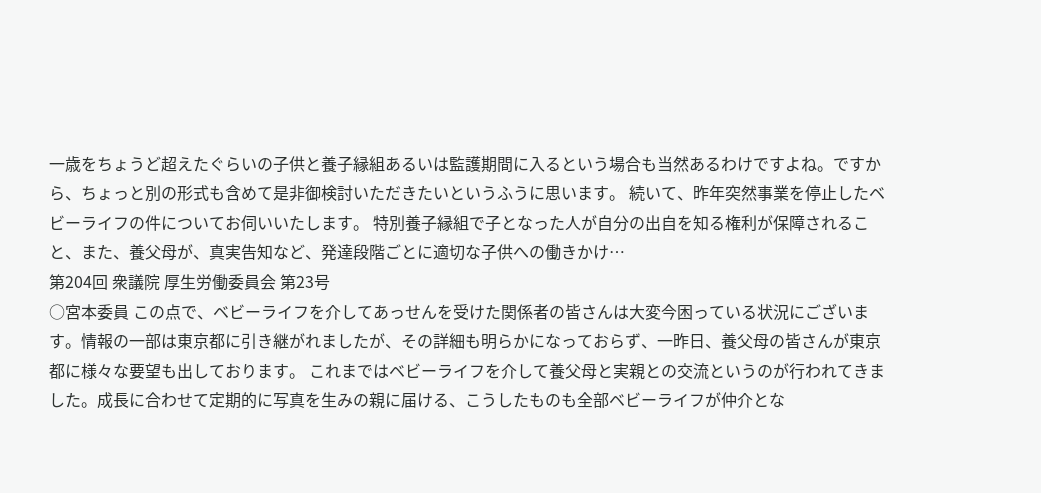一歳をちょうど超えたぐらいの子供と養子縁組あるいは監護期間に入るという場合も当然あるわけですよね。ですから、ちょっと別の形式も含めて是非御検討いただきたいというふうに思います。 続いて、昨年突然事業を停止したベビーライフの件についてお伺いいたします。 特別養子縁組で子となった人が自分の出自を知る権利が保障されること、また、養父母が、真実告知など、発達段階ごとに適切な子供への働きかけ…
第204回 衆議院 厚生労働委員会 第23号
○宮本委員 この点で、ベビーライフを介してあっせんを受けた関係者の皆さんは大変今困っている状況にございます。情報の一部は東京都に引き継がれましたが、その詳細も明らかになっておらず、一昨日、養父母の皆さんが東京都に様々な要望も出しております。 これまではベビーライフを介して養父母と実親との交流というのが行われてきました。成長に合わせて定期的に写真を生みの親に届ける、こうしたものも全部ベビーライフが仲介とな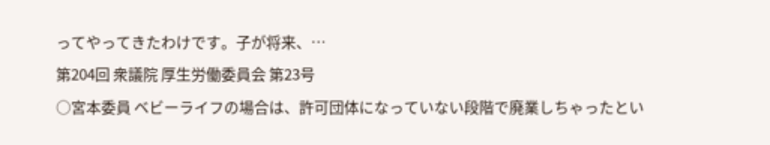ってやってきたわけです。子が将来、…
第204回 衆議院 厚生労働委員会 第23号
○宮本委員 ベビーライフの場合は、許可団体になっていない段階で廃業しちゃったとい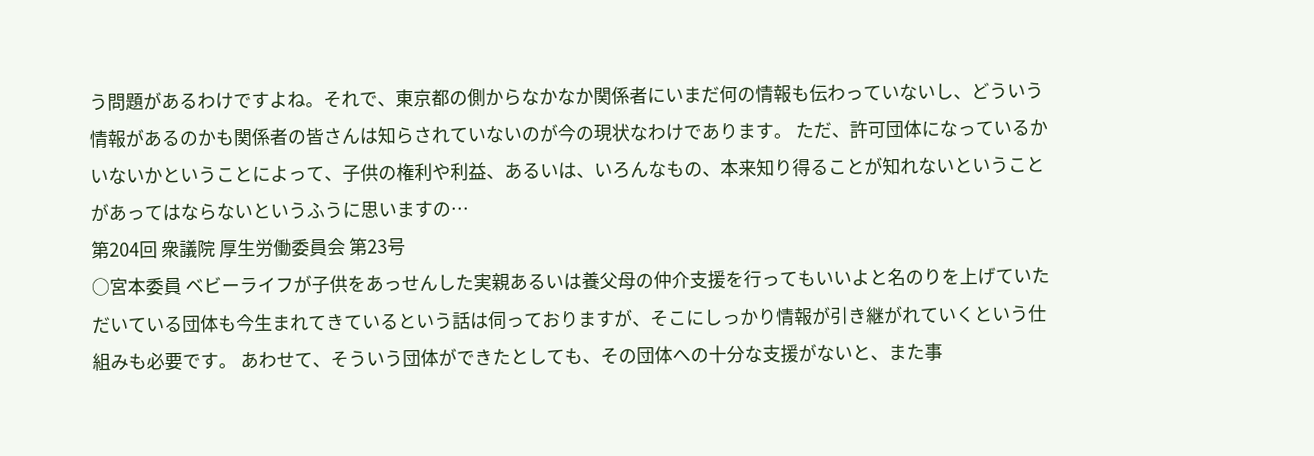う問題があるわけですよね。それで、東京都の側からなかなか関係者にいまだ何の情報も伝わっていないし、どういう情報があるのかも関係者の皆さんは知らされていないのが今の現状なわけであります。 ただ、許可団体になっているかいないかということによって、子供の権利や利益、あるいは、いろんなもの、本来知り得ることが知れないということがあってはならないというふうに思いますの…
第204回 衆議院 厚生労働委員会 第23号
○宮本委員 ベビーライフが子供をあっせんした実親あるいは養父母の仲介支援を行ってもいいよと名のりを上げていただいている団体も今生まれてきているという話は伺っておりますが、そこにしっかり情報が引き継がれていくという仕組みも必要です。 あわせて、そういう団体ができたとしても、その団体への十分な支援がないと、また事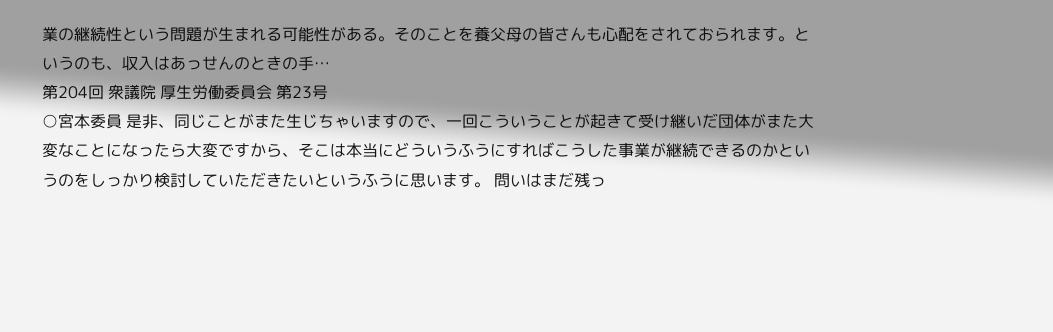業の継続性という問題が生まれる可能性がある。そのことを養父母の皆さんも心配をされておられます。というのも、収入はあっせんのときの手…
第204回 衆議院 厚生労働委員会 第23号
○宮本委員 是非、同じことがまた生じちゃいますので、一回こういうことが起きて受け継いだ団体がまた大変なことになったら大変ですから、そこは本当にどういうふうにすればこうした事業が継続できるのかというのをしっかり検討していただきたいというふうに思います。 問いはまだ残っ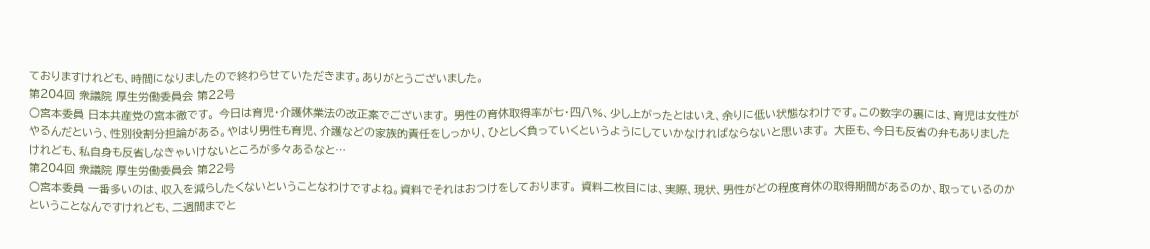ておりますけれども、時間になりましたので終わらせていただきます。ありがとうございました。
第204回 衆議院 厚生労働委員会 第22号
○宮本委員 日本共産党の宮本徹です。 今日は育児・介護休業法の改正案でございます。 男性の育休取得率が七・四八%、少し上がったとはいえ、余りに低い状態なわけです。この数字の裏には、育児は女性がやるんだという、性別役割分担論がある。やはり男性も育児、介護などの家族的責任をしっかり、ひとしく負っていくというようにしていかなければならないと思います。 大臣も、今日も反省の弁もありましたけれども、私自身も反省しなきゃいけないところが多々あるなと…
第204回 衆議院 厚生労働委員会 第22号
○宮本委員 一番多いのは、収入を減らしたくないということなわけですよね。資料でそれはおつけをしております。 資料二枚目には、実際、現状、男性がどの程度育休の取得期間があるのか、取っているのかということなんですけれども、二週間までと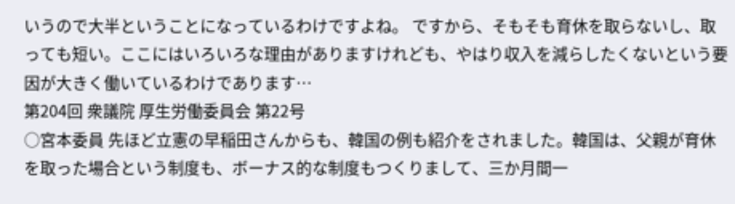いうので大半ということになっているわけですよね。 ですから、そもそも育休を取らないし、取っても短い。ここにはいろいろな理由がありますけれども、やはり収入を減らしたくないという要因が大きく働いているわけであります…
第204回 衆議院 厚生労働委員会 第22号
○宮本委員 先ほど立憲の早稲田さんからも、韓国の例も紹介をされました。韓国は、父親が育休を取った場合という制度も、ボーナス的な制度もつくりまして、三か月間一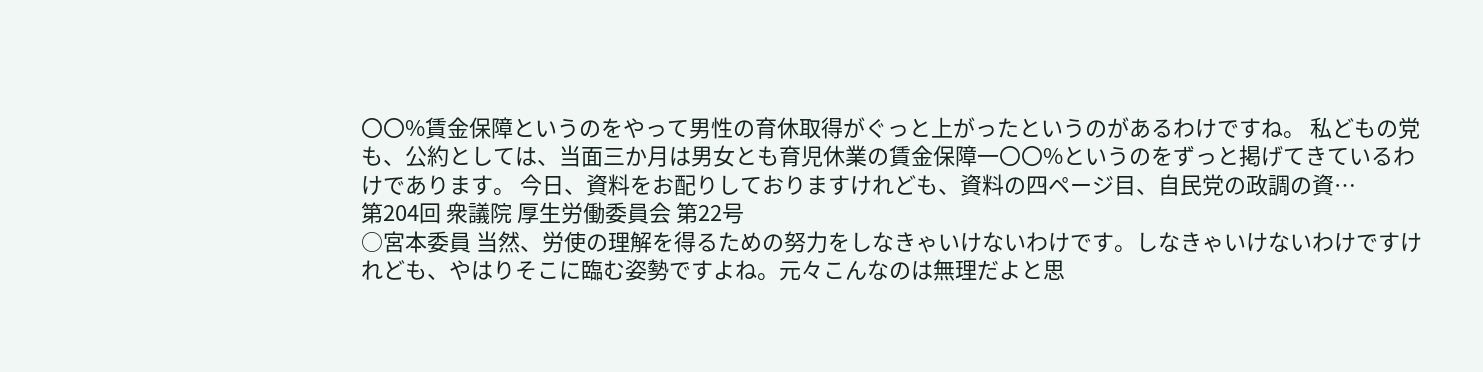〇〇%賃金保障というのをやって男性の育休取得がぐっと上がったというのがあるわけですね。 私どもの党も、公約としては、当面三か月は男女とも育児休業の賃金保障一〇〇%というのをずっと掲げてきているわけであります。 今日、資料をお配りしておりますけれども、資料の四ページ目、自民党の政調の資…
第204回 衆議院 厚生労働委員会 第22号
○宮本委員 当然、労使の理解を得るための努力をしなきゃいけないわけです。しなきゃいけないわけですけれども、やはりそこに臨む姿勢ですよね。元々こんなのは無理だよと思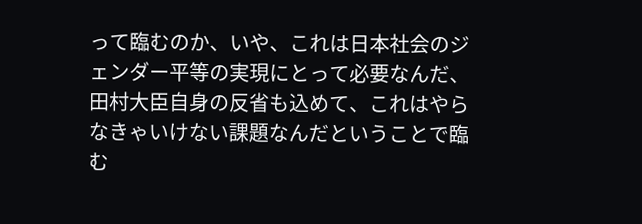って臨むのか、いや、これは日本社会のジェンダー平等の実現にとって必要なんだ、田村大臣自身の反省も込めて、これはやらなきゃいけない課題なんだということで臨む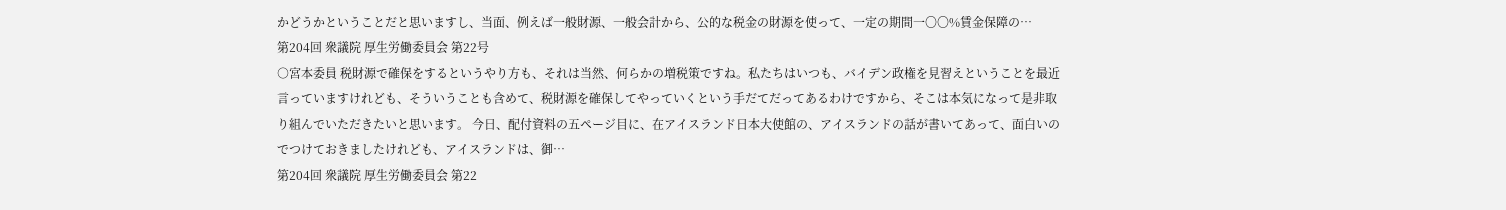かどうかということだと思いますし、当面、例えば一般財源、一般会計から、公的な税金の財源を使って、一定の期間一〇〇%賃金保障の…
第204回 衆議院 厚生労働委員会 第22号
○宮本委員 税財源で確保をするというやり方も、それは当然、何らかの増税策ですね。私たちはいつも、バイデン政権を見習えということを最近言っていますけれども、そういうことも含めて、税財源を確保してやっていくという手だてだってあるわけですから、そこは本気になって是非取り組んでいただきたいと思います。 今日、配付資料の五ページ目に、在アイスランド日本大使館の、アイスランドの話が書いてあって、面白いのでつけておきましたけれども、アイスランドは、御…
第204回 衆議院 厚生労働委員会 第22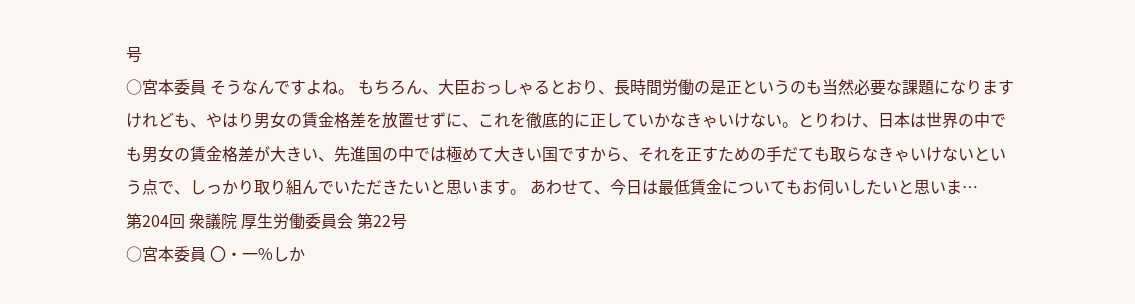号
○宮本委員 そうなんですよね。 もちろん、大臣おっしゃるとおり、長時間労働の是正というのも当然必要な課題になりますけれども、やはり男女の賃金格差を放置せずに、これを徹底的に正していかなきゃいけない。とりわけ、日本は世界の中でも男女の賃金格差が大きい、先進国の中では極めて大きい国ですから、それを正すための手だても取らなきゃいけないという点で、しっかり取り組んでいただきたいと思います。 あわせて、今日は最低賃金についてもお伺いしたいと思いま…
第204回 衆議院 厚生労働委員会 第22号
○宮本委員 〇・一%しか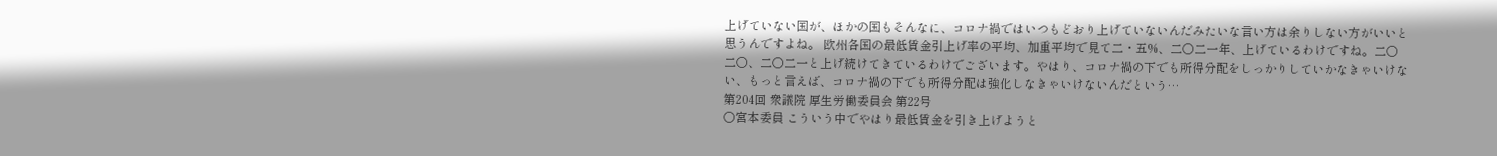上げていない国が、ほかの国もそんなに、コロナ禍ではいつもどおり上げていないんだみたいな言い方は余りしない方がいいと思うんですよね。 欧州各国の最低賃金引上げ率の平均、加重平均で見て二・五%、二〇二一年、上げているわけですね。二〇二〇、二〇二一と上げ続けてきているわけでございます。やはり、コロナ禍の下でも所得分配をしっかりしていかなきゃいけない、もっと言えば、コロナ禍の下でも所得分配は強化しなきゃいけないんだという…
第204回 衆議院 厚生労働委員会 第22号
○宮本委員 こういう中でやはり最低賃金を引き上げようと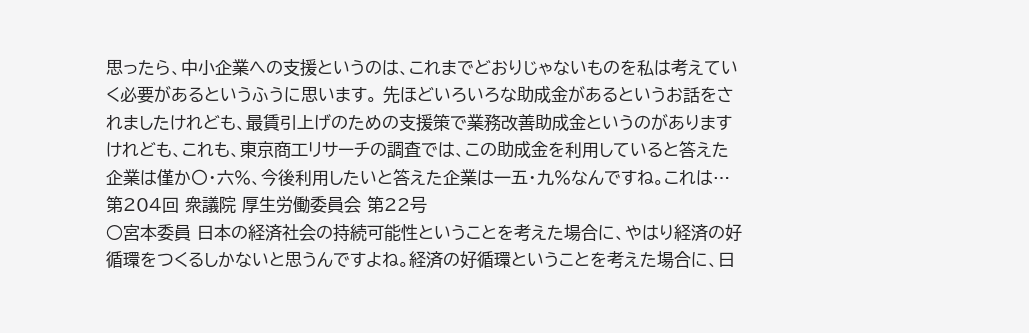思ったら、中小企業への支援というのは、これまでどおりじゃないものを私は考えていく必要があるというふうに思います。 先ほどいろいろな助成金があるというお話をされましたけれども、最賃引上げのための支援策で業務改善助成金というのがありますけれども、これも、東京商工リサーチの調査では、この助成金を利用していると答えた企業は僅か〇・六%、今後利用したいと答えた企業は一五・九%なんですね。これは…
第204回 衆議院 厚生労働委員会 第22号
○宮本委員 日本の経済社会の持続可能性ということを考えた場合に、やはり経済の好循環をつくるしかないと思うんですよね。経済の好循環ということを考えた場合に、日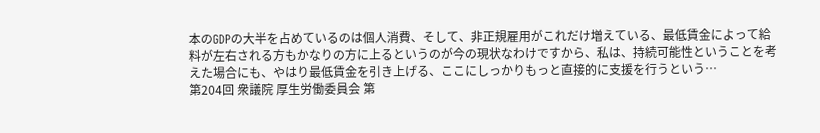本のGDPの大半を占めているのは個人消費、そして、非正規雇用がこれだけ増えている、最低賃金によって給料が左右される方もかなりの方に上るというのが今の現状なわけですから、私は、持続可能性ということを考えた場合にも、やはり最低賃金を引き上げる、ここにしっかりもっと直接的に支援を行うという…
第204回 衆議院 厚生労働委員会 第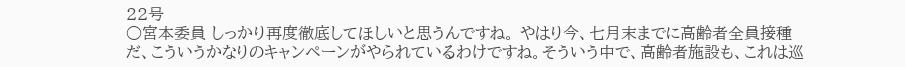22号
○宮本委員 しっかり再度徹底してほしいと思うんですね。 やはり今、七月末までに高齢者全員接種だ、こういうかなりのキャンペーンがやられているわけですね。そういう中で、高齢者施設も、これは巡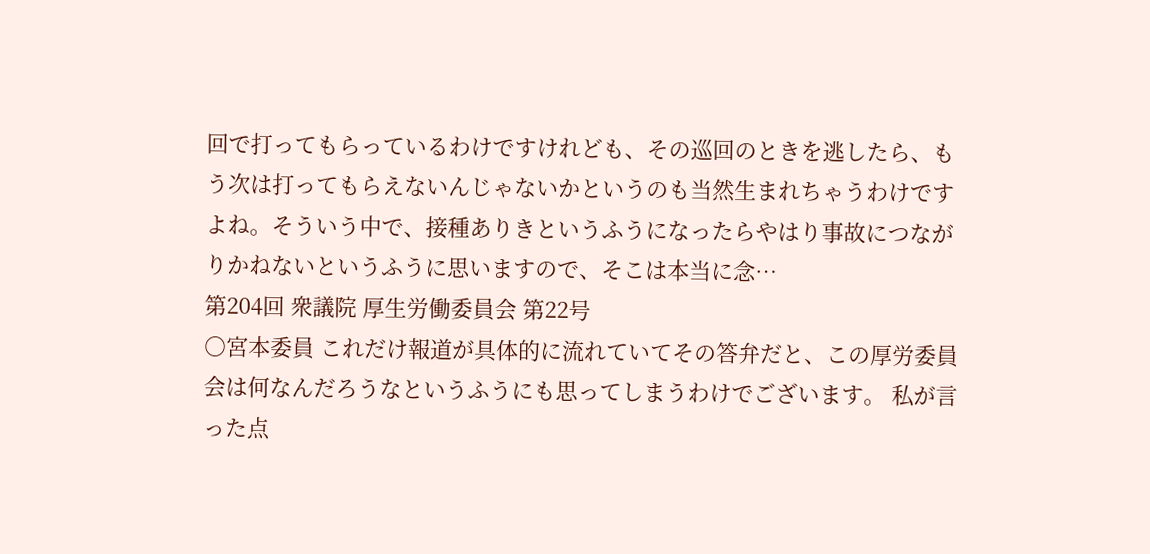回で打ってもらっているわけですけれども、その巡回のときを逃したら、もう次は打ってもらえないんじゃないかというのも当然生まれちゃうわけですよね。そういう中で、接種ありきというふうになったらやはり事故につながりかねないというふうに思いますので、そこは本当に念…
第204回 衆議院 厚生労働委員会 第22号
○宮本委員 これだけ報道が具体的に流れていてその答弁だと、この厚労委員会は何なんだろうなというふうにも思ってしまうわけでございます。 私が言った点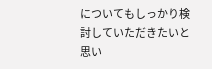についてもしっかり検討していただきたいと思い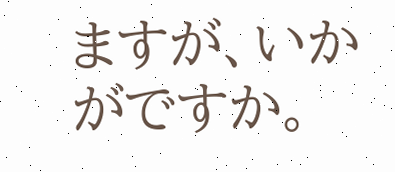ますが、いかがですか。